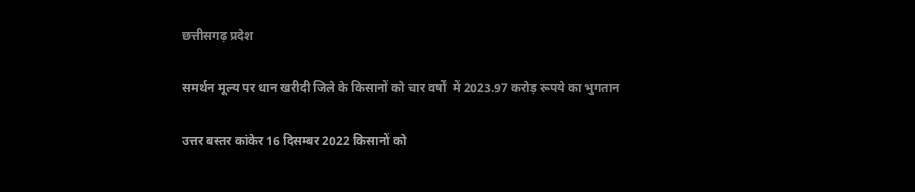छत्तीसगढ़ प्रदेश

समर्थन मूल्य पर धान खरीदी जिले के किसानों को चार वर्षों  में 2023.97 करोड़ रूपये का भुगतान

उत्तर बस्तर कांकेर 16 दिसम्बर 2022 किसानों को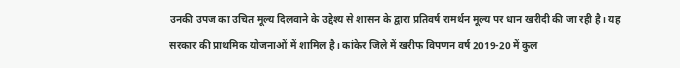उनकी उपज का उचित मूल्य दिलवाने के उद्देश्य से शासन के द्वारा प्रतिवर्ष रामर्थन मूल्य पर धान खरीदी की जा रही है। यह सरकार की प्राथमिक योजनाओं में शामिल है। कांकेर जिले में खरीफ विपणन वर्ष 2019-20 में कुल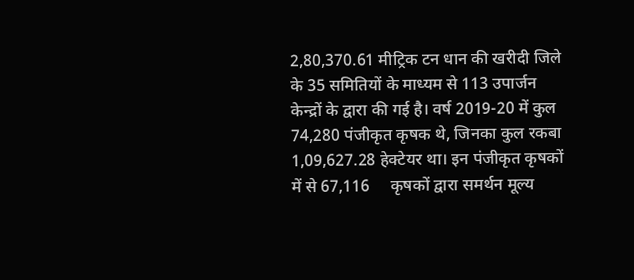2,80,370.61 मीट्रिक टन धान की खरीदी जिले के 35 समितियों के माध्यम से 113 उपार्जन केन्द्रों के द्वारा की गई है। वर्ष 2019-20 में कुल 74,280 पंजीकृत कृषक थे, जिनका कुल रकबा 1,09,627.28 हेक्टेयर था। इन पंजीकृत कृषकों में से 67,116     कृषकों द्वारा समर्थन मूल्य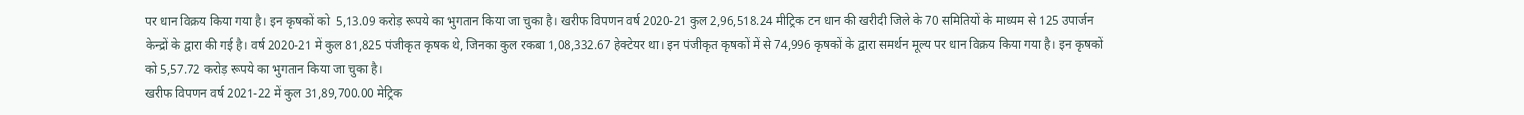पर धान विक्रय किया गया है। इन कृषकों को  5,13.09 करोड़ रूपये का भुगतान किया जा चुका है। खरीफ विपणन वर्ष 2020-21 कुल 2,96,518.24 मीट्रिक टन धान की खरीदी जिले के 70 समितियों के माध्यम से 125 उपार्जन केन्द्रों के द्वारा की गई है। वर्ष 2020-21 में कुल 81,825 पंजीकृत कृषक थे, जिनका कुल रकबा 1,08,332.67 हेक्टेयर था। इन पंजीकृत कृषकों में से 74,996 कृषकों के द्वारा समर्थन मूल्य पर धान विक्रय किया गया है। इन कृषकों को 5,57.72 करोड़ रूपये का भुगतान किया जा चुका है।
खरीफ विपणन वर्ष 2021-22 में कुल 31,89,700.00 मेट्रिक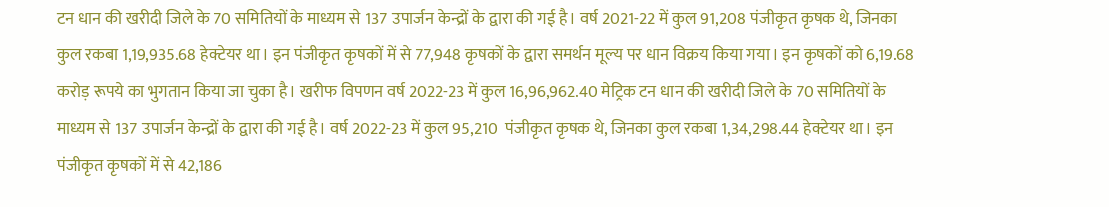टन धान की खरीदी जिले के 70 समितियों के माध्यम से 137 उपार्जन केन्द्रों के द्वारा की गई है। वर्ष 2021-22 में कुल 91,208 पंजीकृत कृषक थे, जिनका कुल रकबा 1,19,935.68 हेक्टेयर था। इन पंजीकृत कृषकों में से 77,948 कृषकों के द्वारा समर्थन मूल्य पर धान विक्रय किया गया। इन कृषकों को 6,19.68 करोड़ रूपये का भुगतान किया जा चुका है। खरीफ विपणन वर्ष 2022-23 में कुल 16,96,962.40 मेट्रिक टन धान की खरीदी जिले के 70 समितियों के माध्यम से 137 उपार्जन केन्द्रों के द्वारा की गई है। वर्ष 2022-23 में कुल 95,210  पंजीकृत कृषक थे, जिनका कुल रकबा 1,34,298.44 हेक्टेयर था। इन पंजीकृत कृषकों में से 42,186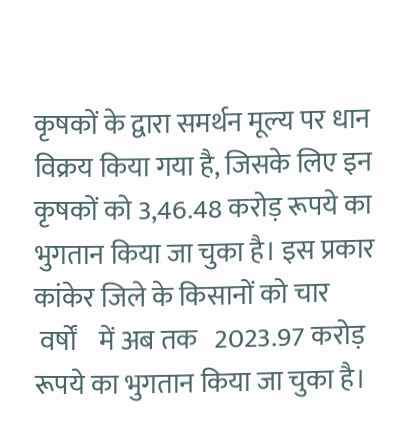कृषकों के द्वारा समर्थन मूल्य पर धान विक्रय किया गया है, जिसके लिए इन कृषकों को 3,46.48 करोड़ रूपये का भुगतान किया जा चुका है। इस प्रकार कांकेर जिले के किसानों को चार
 वर्षों    में अब तक   2023.97 करोड़ रूपये का भुगतान किया जा चुका है।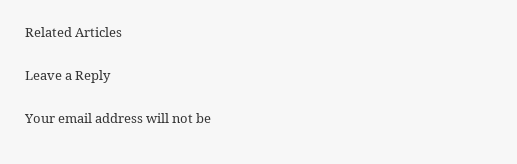Related Articles

Leave a Reply

Your email address will not be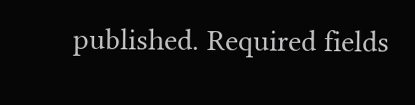published. Required fields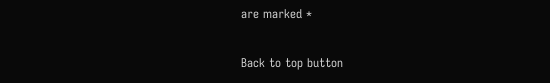are marked *

Back to top button